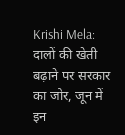Krishi Mela: दालों की खेती बढ़ाने पर सरकार का जोर, जून में इन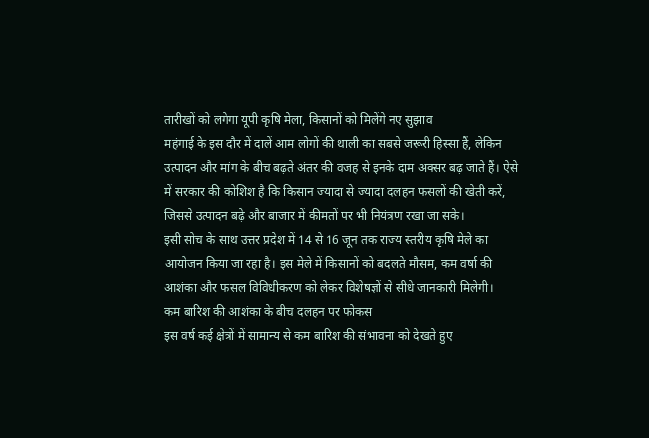तारीखों को लगेगा यूपी कृषि मेला, किसानों को मिलेंगे नए सुझाव
महंगाई के इस दौर में दालें आम लोगों की थाली का सबसे जरूरी हिस्सा हैं, लेकिन उत्पादन और मांग के बीच बढ़ते अंतर की वजह से इनके दाम अक्सर बढ़ जाते हैं। ऐसे में सरकार की कोशिश है कि किसान ज्यादा से ज्यादा दलहन फसलों की खेती करें, जिससे उत्पादन बढ़े और बाजार में कीमतों पर भी नियंत्रण रखा जा सके।
इसी सोच के साथ उत्तर प्रदेश में 14 से 16 जून तक राज्य स्तरीय कृषि मेले का आयोजन किया जा रहा है। इस मेले में किसानों को बदलते मौसम, कम वर्षा की आशंका और फसल विविधीकरण को लेकर विशेषज्ञों से सीधे जानकारी मिलेगी।
कम बारिश की आशंका के बीच दलहन पर फोकस
इस वर्ष कई क्षेत्रों में सामान्य से कम बारिश की संभावना को देखते हुए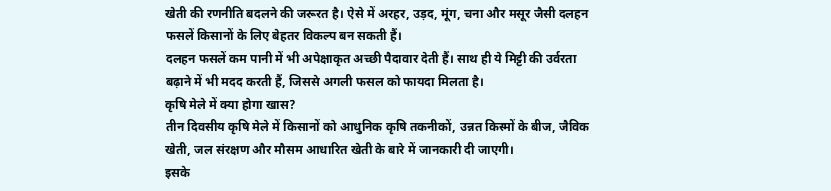खेती की रणनीति बदलने की जरूरत है। ऐसे में अरहर, उड़द, मूंग, चना और मसूर जैसी दलहन फसलें किसानों के लिए बेहतर विकल्प बन सकती हैं।
दलहन फसलें कम पानी में भी अपेक्षाकृत अच्छी पैदावार देती हैं। साथ ही ये मिट्टी की उर्वरता बढ़ाने में भी मदद करती हैं, जिससे अगली फसल को फायदा मिलता है।
कृषि मेले में क्या होगा खास?
तीन दिवसीय कृषि मेले में किसानों को आधुनिक कृषि तकनीकों, उन्नत किस्मों के बीज, जैविक खेती, जल संरक्षण और मौसम आधारित खेती के बारे में जानकारी दी जाएगी।
इसके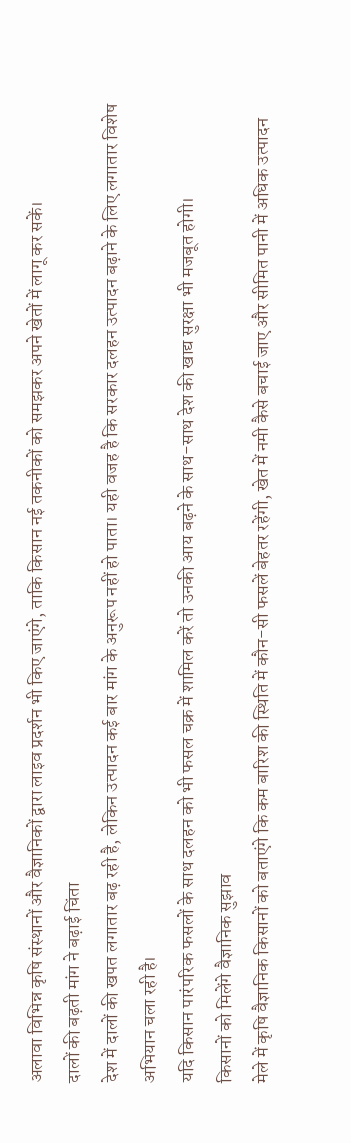अलावा विभिन्न कृषि संस्थानों और वैज्ञानिकों द्वारा लाइव प्रदर्शन भी किए जाएंगे, ताकि किसान नई तकनीकों को समझकर अपने खेतों में लागू कर सकें।
दालों की बढ़ती मांग ने बढ़ाई चिंता
देश में दालों की खपत लगातार बढ़ रही है, लेकिन उत्पादन कई बार मांग के अनुरूप नहीं हो पाता। यही वजह है कि सरकार दलहन उत्पादन बढ़ाने के लिए लगातार विशेष अभियान चला रही है।
यदि किसान पारंपरिक फसलों के साथ दलहन को भी फसल चक्र में शामिल करें तो उनकी आय बढ़ने के साथ-साथ देश की खाद्य सुरक्षा भी मजबूत होगी।
किसानों को मिलेंगे वैज्ञानिक सुझाव
मेले में कृषि वैज्ञानिक किसानों को बताएंगे कि कम बारिश की स्थिति में कौन-सी फसलें बेहतर रहेंगी, खेत में नमी कैसे बचाई जाए और सीमित पानी में अधिक उत्पादन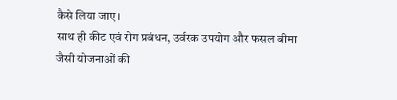कैसे लिया जाए।
साथ ही कीट एवं रोग प्रबंधन, उर्वरक उपयोग और फसल बीमा जैसी योजनाओं की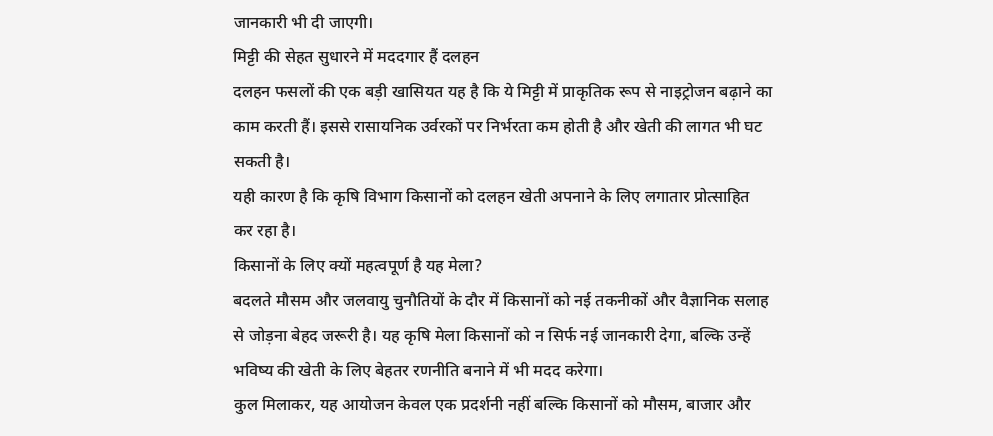जानकारी भी दी जाएगी।
मिट्टी की सेहत सुधारने में मददगार हैं दलहन
दलहन फसलों की एक बड़ी खासियत यह है कि ये मिट्टी में प्राकृतिक रूप से नाइट्रोजन बढ़ाने का काम करती हैं। इससे रासायनिक उर्वरकों पर निर्भरता कम होती है और खेती की लागत भी घट सकती है।
यही कारण है कि कृषि विभाग किसानों को दलहन खेती अपनाने के लिए लगातार प्रोत्साहित कर रहा है।
किसानों के लिए क्यों महत्वपूर्ण है यह मेला?
बदलते मौसम और जलवायु चुनौतियों के दौर में किसानों को नई तकनीकों और वैज्ञानिक सलाह से जोड़ना बेहद जरूरी है। यह कृषि मेला किसानों को न सिर्फ नई जानकारी देगा, बल्कि उन्हें भविष्य की खेती के लिए बेहतर रणनीति बनाने में भी मदद करेगा।
कुल मिलाकर, यह आयोजन केवल एक प्रदर्शनी नहीं बल्कि किसानों को मौसम, बाजार और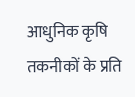आधुनिक कृषि तकनीकों के प्रति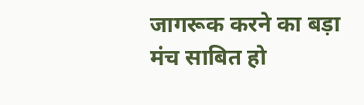जागरूक करने का बड़ा मंच साबित हो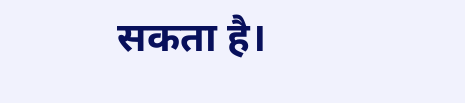सकता है।